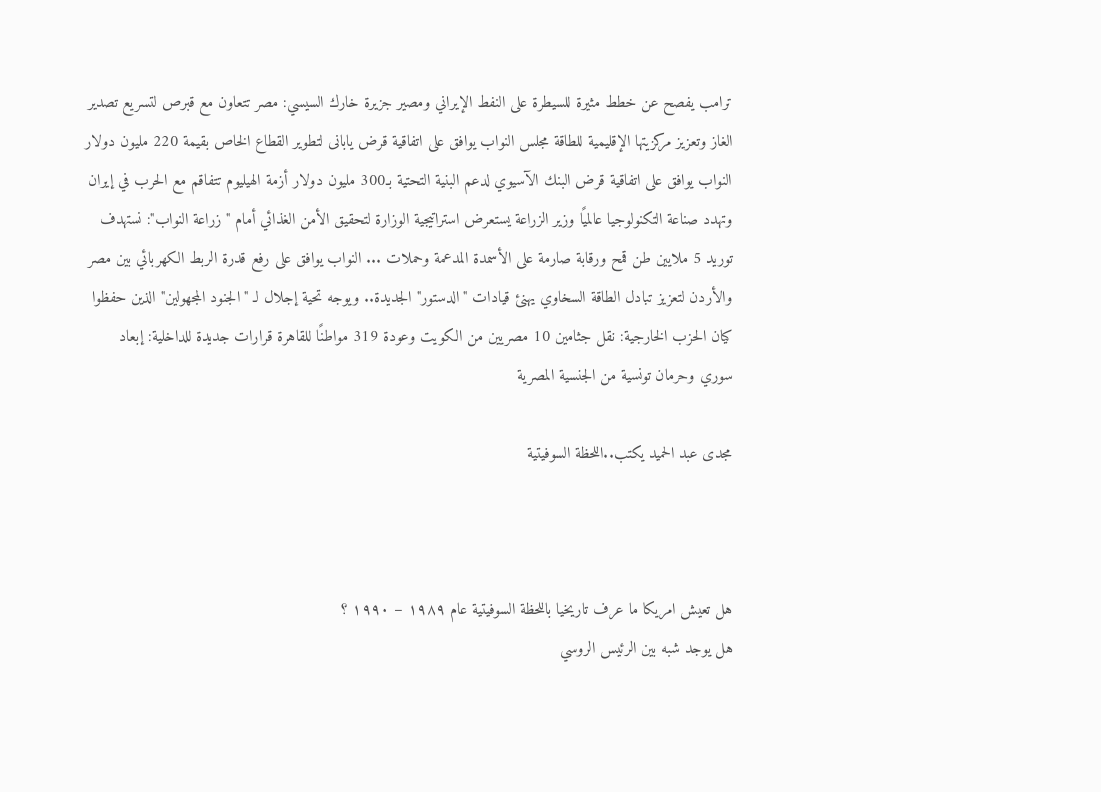ترامب يفصح عن خطط مثيرة للسيطرة على النفط الإيراني ومصير جزيرة خارك السيسي: مصر تتعاون مع قبرص لتسريع تصدير الغاز وتعزيز مركزيتها الإقليمية للطاقة مجلس النواب يوافق على اتفاقية قرض يابانى لتطوير القطاع الخاص بقيمة 220 مليون دولار النواب يوافق على اتفاقية قرض البنك الآسيوي لدعم البنية التحتية بـ300 مليون دولار أزمة الهيليوم تتفاقم مع الحرب في إيران وتهدد صناعة التكنولوجيا عالميًا وزير الزراعة يستعرض استراتيجية الوزارة لتحقيق الأمن الغذائي أمام "زراعة النواب": نستهدف توريد 5 ملايين طن قمح ورقابة صارمة على الأسمدة المدعمة وحملات ... النواب يوافق على رفع قدرة الربط الكهربائي بين مصر والأردن لتعزيز تبادل الطاقة السخاوي يهنئ قيادات "الدستور" الجديدة.. ويوجه تحية إجلال لـ "الجنود المجهولين" الذين حفظوا كيان الحزب الخارجية: نقل جثامين 10 مصريين من الكويت وعودة 319 مواطنًا للقاهرة قرارات جديدة للداخلية: إبعاد سوري وحرمان تونسية من الجنسية المصرية

مجدى عبد الحميد يكتب..اللحظة السوفيتية



هل تعيش امريكا ما عرف تاريخيا باللحظة السوفيتية عام ١٩٨٩ – ١٩٩٠ ؟
هل يوجد شبه بين الرئيس الروسي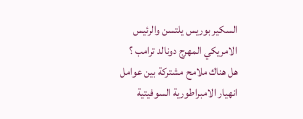السكير بوريس يلتسن والرئيس الامريكي المهرج دونالد ترامب ؟
هل هناك ملامح مشتركة بين عوامل انهيار الامبراطورية السوفيتية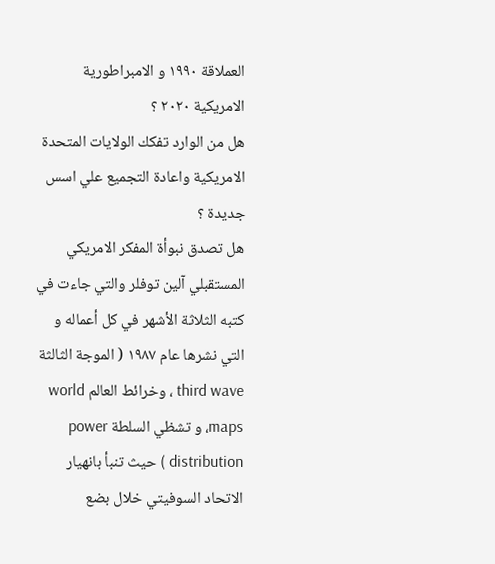العملاقة ١٩٩٠ و الامبراطورية الامريكية ٢٠٢٠ ؟
هل من الوارد تفكك الولايات المتحدة الامريكية واعادة التجميع علي اسس جديدة ؟
هل تصدق نبوأة المفكر الامريكي المستقبلي آلين توفلر والتي جاءت في كتبه الثلاثة الأشهر في كل أعماله و التي نشرها عام ١٩٨٧ ( الموجة الثالثة third wave ، وخرائط العالم world maps، و تشظي السلطة power distribution ) حيث تنبأ بانهيار الاتحاد السوفيتي خلال بضع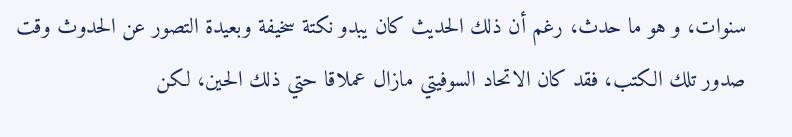سنوات، و هو ما حدث، رغم أن ذلك الحديث كان يبدو نكتة سخيفة وبعيدة التصور عن الحدوث وقت صدور تلك الكتب، فقد كان الاتحاد السوفيتي مازال عملاقا حتي ذلك الحين، لكن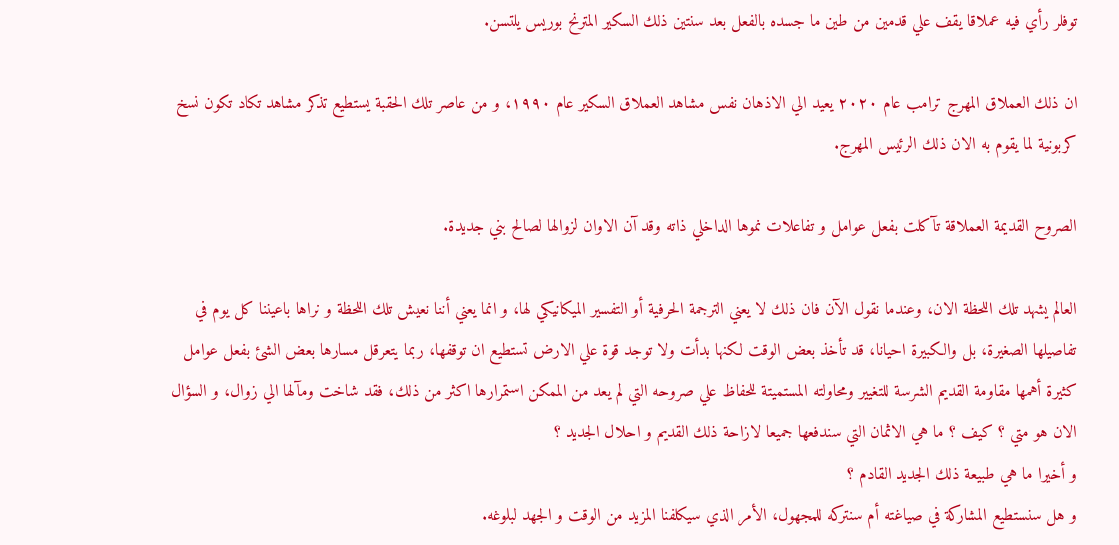توفلر رأي فيه عملاقا يقف علي قدمين من طين ما جسده بالفعل بعد سنتين ذلك السكير المترنح بوريس يلتسن.

ان ذلك العملاق المهرج ترامب عام ٢٠٢٠ يعيد الي الاذهان نفس مشاهد العملاق السكير عام ١٩٩٠، و من عاصر تلك الحقبة يستطيع تذكر مشاهد تكاد تكون نسخ كربونية لما يقوم به الان ذلك الرئيس المهرج.

الصروح القديمة العملاقة تآكلت بفعل عوامل و تفاعلات نموها الداخلي ذاته وقد آن الاوان لزوالها لصالح بني جديدة.

العالم يشهد تلك اللحظة الان، وعندما نقول الآن فان ذلك لا يعني الترجمة الحرفية أو التفسير الميكانيكي لها، و انما يعني أننا نعيش تلك اللحظة و نراها باعيننا كل يوم في تفاصيلها الصغيرة، بل والكبيرة احيانا، قد تأخذ بعض الوقت لكنها بدأت ولا توجد قوة علي الارض تستطيع ان توقفها، ربما يتعرقل مسارها بعض الشئ بفعل عوامل كثيرة أهمها مقاومة القديم الشرسة للتغيير ومحاولته المستميتة للحفاظ علي صروحه التي لم يعد من الممكن استمرارها اكثر من ذلك، فقد شاخت ومآلها الي زوال، و السؤال الان هو متي ؟ كيف ؟ ما هي الاثمان التي سندفعها جميعا لازاحة ذلك القديم و احلال الجديد ؟
و أخيرا ما هي طبيعة ذلك الجديد القادم ؟
و هل سنستطيع المشاركة في صياغته أم سنتركه للمجهول، الأمر الذي سيكلفنا المزيد من الوقت و الجهد لبلوغه.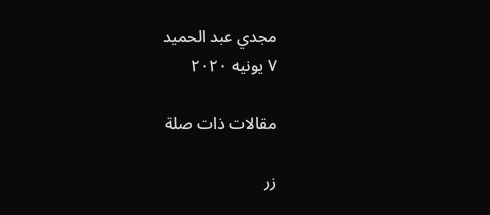مجدي عبد الحميد
٧ يونيه ٢٠٢٠

مقالات ذات صلة

زر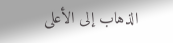الذهاب إلى الأعلى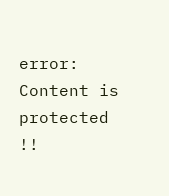error: Content is protected !!